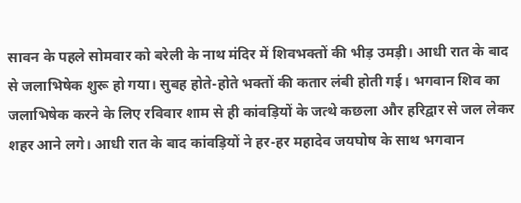सावन के पहले सोमवार को बरेली के नाथ मंदिर में शिवभक्तों की भीड़ उमड़ी। आधी रात के बाद से जलाभिषेक शुरू हो गया। सुबह होते-होते भक्तों की कतार लंबी होती गई। भगवान शिव का जलाभिषेक करने के लिए रविवार शाम से ही कांवड़ियों के जत्थे कछला और हरिद्वार से जल लेकर शहर आने लगे। आधी रात के बाद कांवड़ियों ने हर-हर महादेव जयघोष के साथ भगवान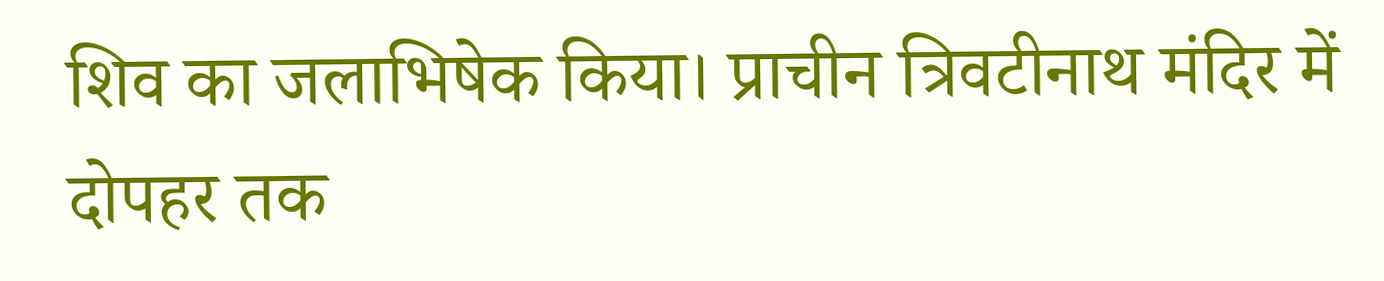शिव का जलाभिषेक किया। प्राचीन त्रिवटीनाथ मंदिर में दोपहर तक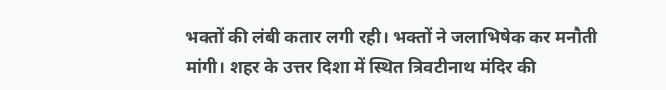भक्तों की लंबी कतार लगी रही। भक्तों ने जलाभिषेक कर मनौती मांगी। शहर के उत्तर दिशा में स्थित त्रिवटीनाथ मंदिर की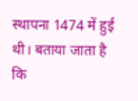स्थापना 1474 में हुई थी। बताया जाता है कि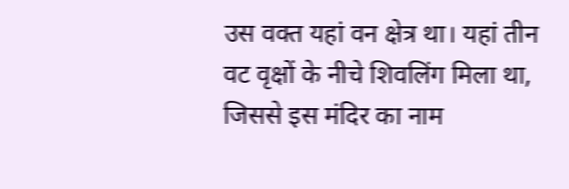उस वक्त यहां वन क्षेत्र था। यहां तीन वट वृक्षों के नीचे शिवलिंग मिला था, जिससे इस मंदिर का नाम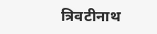त्रिवटीनाथ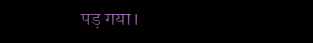पड़ गया।